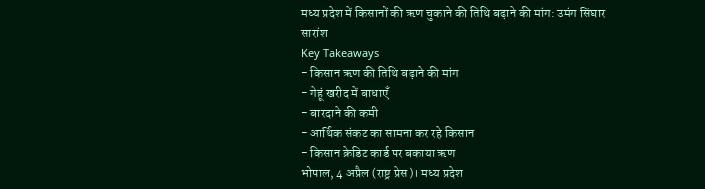मध्य प्रदेश में किसानों की ऋण चुकाने की तिथि बढ़ाने की मांग: उमंग सिंघार
सारांश
Key Takeaways
- किसान ऋण की तिथि बढ़ाने की मांग
- गेहूं खरीद में बाधाएँ
- बारदाने की कमी
- आर्थिक संकट का सामना कर रहे किसान
- किसान क्रेडिट कार्ड पर बकाया ऋण
भोपाल, 4 अप्रैल (राष्ट्र प्रेस)। मध्य प्रदेश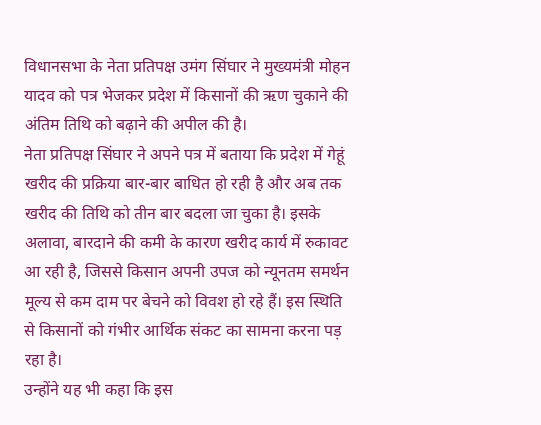विधानसभा के नेता प्रतिपक्ष उमंग सिंघार ने मुख्यमंत्री मोहन यादव को पत्र भेजकर प्रदेश में किसानों की ऋण चुकाने की अंतिम तिथि को बढ़ाने की अपील की है।
नेता प्रतिपक्ष सिंघार ने अपने पत्र में बताया कि प्रदेश में गेहूं खरीद की प्रक्रिया बार-बार बाधित हो रही है और अब तक खरीद की तिथि को तीन बार बदला जा चुका है। इसके अलावा, बारदाने की कमी के कारण खरीद कार्य में रुकावट आ रही है, जिससे किसान अपनी उपज को न्यूनतम समर्थन मूल्य से कम दाम पर बेचने को विवश हो रहे हैं। इस स्थिति से किसानों को गंभीर आर्थिक संकट का सामना करना पड़ रहा है।
उन्होंने यह भी कहा कि इस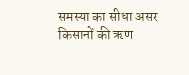समस्या का सीधा असर किसानों की ऋण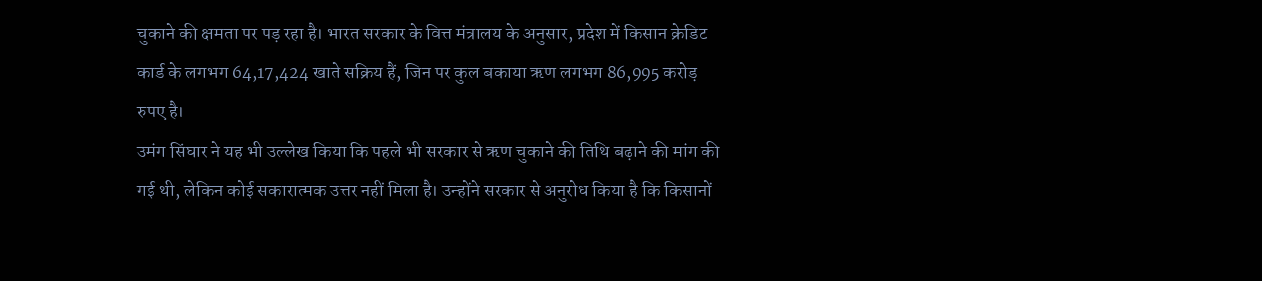चुकाने की क्षमता पर पड़ रहा है। भारत सरकार के वित्त मंत्रालय के अनुसार, प्रदेश में किसान क्रेडिट कार्ड के लगभग 64,17,424 खाते सक्रिय हैं, जिन पर कुल बकाया ऋण लगभग 86,995 करोड़ रुपए है।
उमंग सिंघार ने यह भी उल्लेख किया कि पहले भी सरकार से ऋण चुकाने की तिथि बढ़ाने की मांग की गई थी, लेकिन कोई सकारात्मक उत्तर नहीं मिला है। उन्होंने सरकार से अनुरोध किया है कि किसानों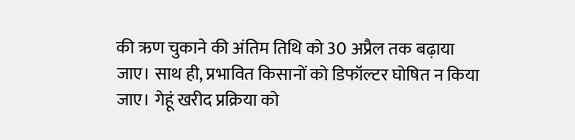की ऋण चुकाने की अंतिम तिथि को 30 अप्रैल तक बढ़ाया जाए। साथ ही, प्रभावित किसानों को डिफॉल्टर घोषित न किया जाए। गेहूं खरीद प्रक्रिया को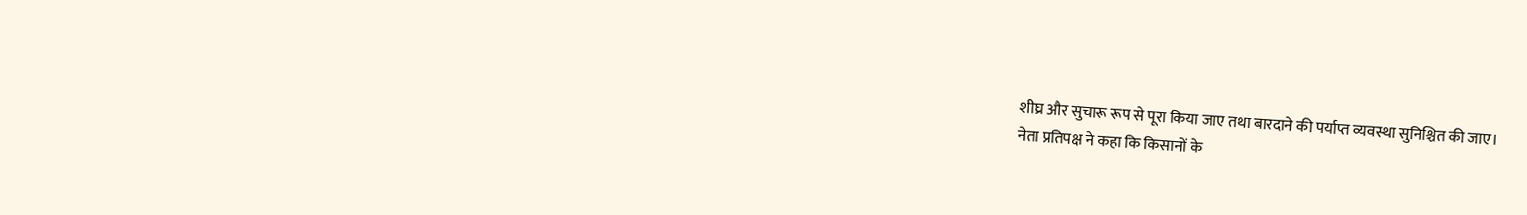शीघ्र और सुचारू रूप से पूरा किया जाए तथा बारदाने की पर्याप्त व्यवस्था सुनिश्चित की जाए।
नेता प्रतिपक्ष ने कहा कि किसानों के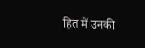हित में उनकी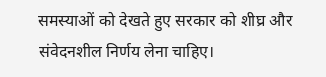समस्याओं को देखते हुए सरकार को शीघ्र और संवेदनशील निर्णय लेना चाहिए।